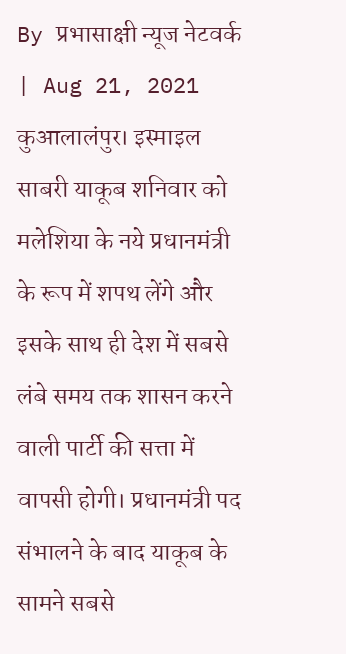By प्रभासाक्षी न्यूज नेटवर्क | Aug 21, 2021
कुआलालंपुर। इस्माइल साबरी याकूब शनिवार को मलेशिया के नये प्रधानमंत्री के रूप में शपथ लेंगे और इसके साथ ही देश में सबसे लंबे समय तक शासन करने वाली पार्टी की सत्ता में वापसी होगी। प्रधानमंत्री पद संभालने के बाद याकूब के सामने सबसे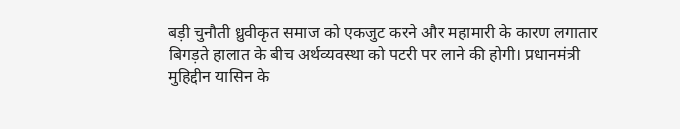बड़ी चुनौती ध्रुवीकृत समाज को एकजुट करने और महामारी के कारण लगातार बिगड़ते हालात के बीच अर्थव्यवस्था को पटरी पर लाने की होगी। प्रधानमंत्री मुहिद्दीन यासिन के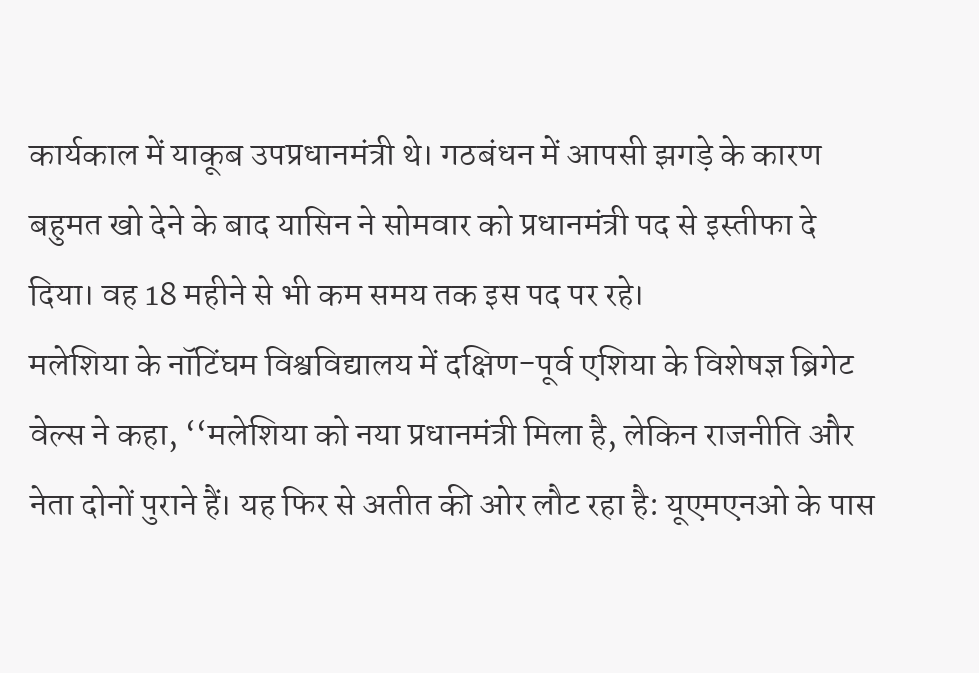कार्यकाल में याकूब उपप्रधानमंत्री थे। गठबंधन में आपसी झगड़े के कारण बहुमत खो देने के बाद यासिन ने सोमवार को प्रधानमंत्री पद से इस्तीफा दे दिया। वह 18 महीने से भी कम समय तक इस पद पर रहे।
मलेशिया के नॉटिंघम विश्वविद्यालय में दक्षिण-पूर्व एशिया के विशेषज्ञ ब्रिगेट वेल्स ने कहा, ‘‘मलेशिया को नया प्रधानमंत्री मिला है, लेकिन राजनीति और नेता दोनों पुराने हैं। यह फिर से अतीत की ओर लौट रहा है: यूएमएनओ के पास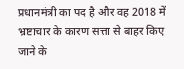प्रधानमंत्री का पद है और वह 2018 में भ्रष्टाचार के कारण सत्ता से बाहर किए जाने के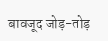बावजूद जोड़-तोड़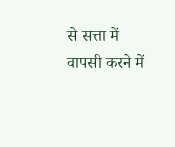से सत्ता में वापसी करने में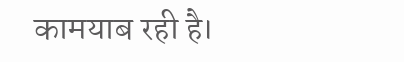कामयाब रही है।